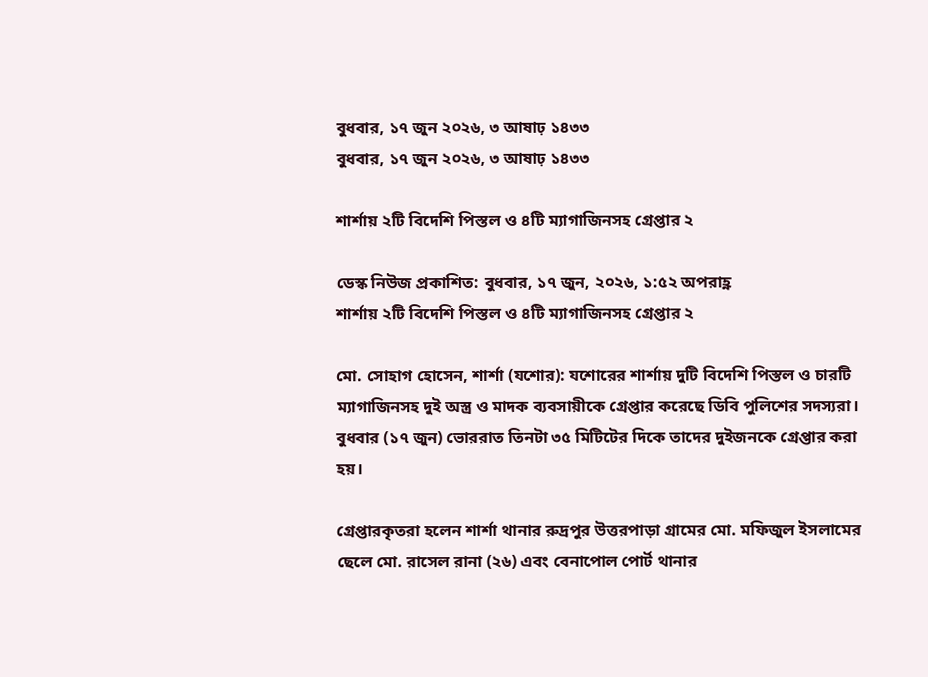বুধবার, ১৭ জুন ২০২৬, ৩ আষাঢ় ১৪৩৩
বুধবার, ১৭ জুন ২০২৬, ৩ আষাঢ় ১৪৩৩

শার্শায় ২টি বিদেশি পিস্তল ও ৪টি ম্যাগাজিনসহ গ্রেপ্তার ২

ডেস্ক নিউজ প্রকাশিত: বুধবার, ১৭ জুন, ২০২৬, ১:৫২ অপরাহ্ণ
শার্শায় ২টি বিদেশি পিস্তল ও ৪টি ম্যাগাজিনসহ গ্রেপ্তার ২

মো. সোহাগ হোসেন, শার্শা (যশোর): যশোরের শার্শায় দুটি বিদেশি পিস্তল ও চারটি ম্যাগাজিনসহ দুই অস্ত্র ও মাদক ব্যবসায়ীকে গ্রেপ্তার করেছে ডিবি পুলিশের সদস্যরা। বুধবার (১৭ জুন) ভোররাত তিনটা ৩৫ মিটিটের দিকে তাদের দুইজনকে গ্রেপ্তার করা হয়।

গ্রেপ্তারকৃতরা হলেন শার্শা থানার রুদ্রপুর উত্তরপাড়া গ্রামের মো. মফিজুল ইসলামের ছেলে মো. রাসেল রানা (২৬) এবং বেনাপোল পোর্ট থানার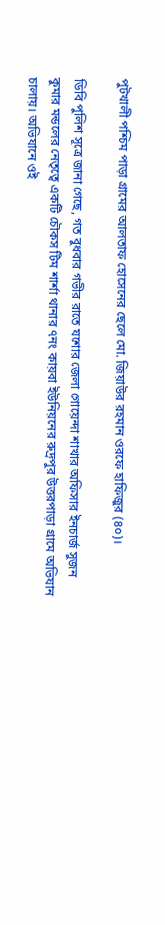পুটখালী পশ্চিম পাড়া গ্রামের আলতাফ হোসেনের ছেলে মো. জিয়াউর রহমান ওরফে হাফিজুর (৪০)।

ডিবি পুলিশ সূত্রে জানা গেছে, গত বুধবার গভীর রাতে যশোর জেলা গোয়েন্দা শাখার অফিসার ইনচার্জ সুজন কুমার মন্ডলের নেতৃত্বে একটি চৌকস টিম শার্শা থানার ৭নং কায়বা ইউনিয়নের রুদ্রপুর উত্তরপাড়া গ্রামে অভিযান চালায়। অভিযানে ওই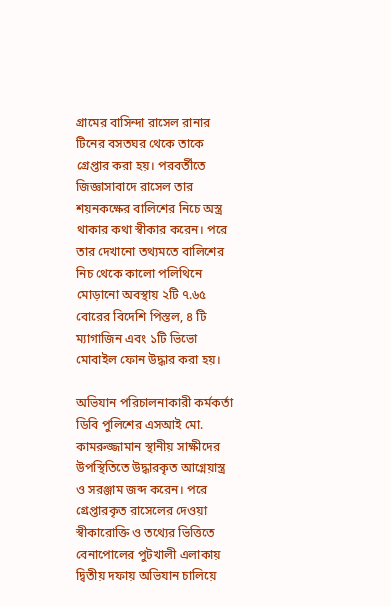গ্রামের বাসিন্দা রাসেল রানার টিনের বসতঘর থেকে তাকে গ্রেপ্তার করা হয়। পরবর্তীতে জিজ্ঞাসাবাদে রাসেল তার শয়নকক্ষের বালিশের নিচে অস্ত্র থাকার কথা স্বীকার করেন। পরে তার দেখানো তথ্যমতে বালিশের নিচ থেকে কালো পলিথিনে মোড়ানো অবস্থায় ২টি ৭.৬৫ বোরের বিদেশি পিস্তল, ৪ টি ম্যাগাজিন এবং ১টি ভিভো মোবাইল ফোন উদ্ধার করা হয়।

অভিযান পরিচালনাকারী কর্মকর্তা ডিবি পুলিশের এসআই মো. কামরুজ্জামান স্থানীয় সাক্ষীদের উপস্থিতিতে উদ্ধারকৃত আগ্নেয়াস্ত্র ও সরঞ্জাম জব্দ করেন। পরে গ্রেপ্তারকৃত রাসেলের দেওয়া স্বীকারোক্তি ও তথ্যের ভিত্তিতে বেনাপোলের পুটখালী এলাকায় দ্বিতীয় দফায় অভিযান চালিয়ে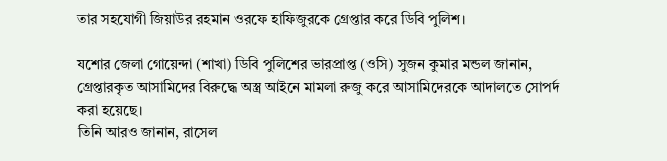তার সহযোগী জিয়াউর রহমান ওরফে হাফিজুরকে গ্রেপ্তার করে ডিবি পুলিশ।

যশোর জেলা গোয়েন্দা (শাখা) ডিবি পুলিশের ভারপ্রাপ্ত (ওসি) সুজন কুমার মন্ডল জানান, গ্রেপ্তারকৃত আসামিদের বিরুদ্ধে অস্ত্র আইনে মামলা রুজু করে আসামিদেরকে আদালতে সোপর্দ করা হয়েছে।
তিনি আরও জানান, রাসেল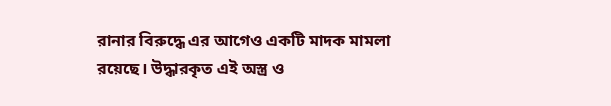রানার বিরুদ্ধে এর আগেও একটি মাদক মামলা রয়েছে। উদ্ধারকৃত এই অস্ত্র ও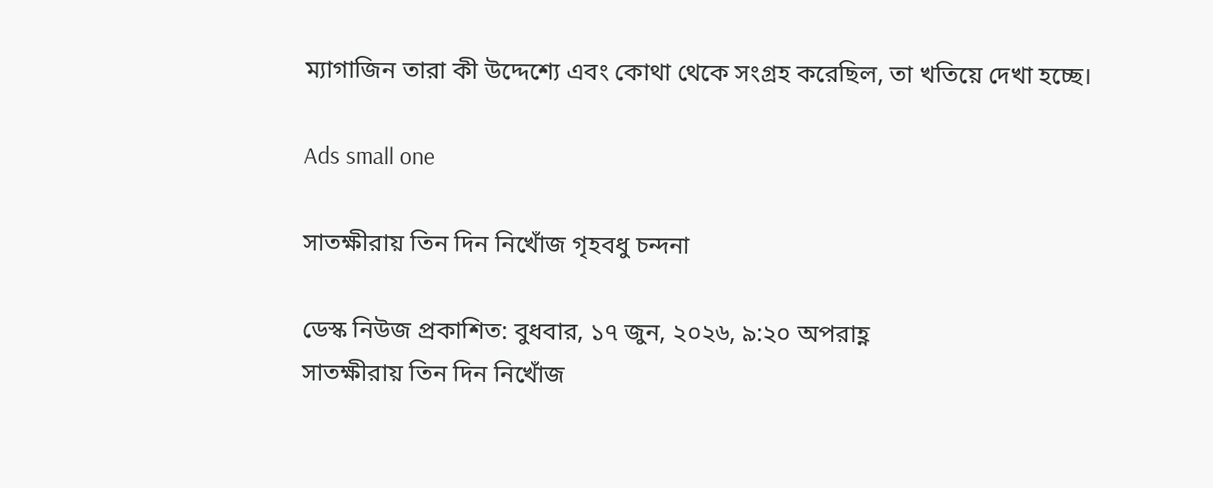ম্যাগাজিন তারা কী উদ্দেশ্যে এবং কোথা থেকে সংগ্রহ করেছিল, তা খতিয়ে দেখা হচ্ছে।

Ads small one

সাতক্ষীরায় তিন দিন নিখোঁজ গৃহবধু চন্দনা

ডেস্ক নিউজ প্রকাশিত: বুধবার, ১৭ জুন, ২০২৬, ৯:২০ অপরাহ্ণ
সাতক্ষীরায় তিন দিন নিখোঁজ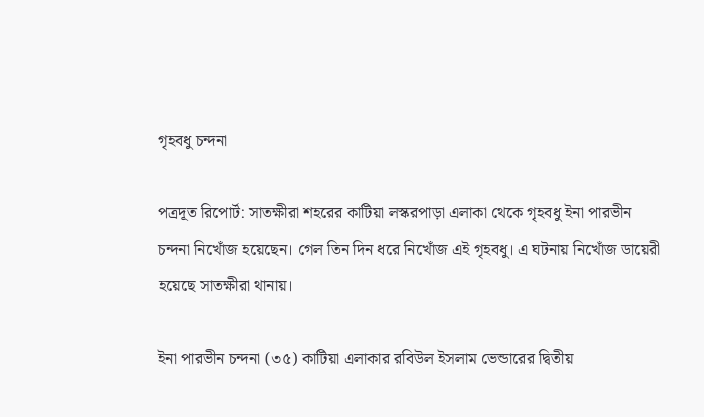গৃহবধু চন্দনা

পত্রদূত রিপোর্ট: সাতক্ষীরা শহরের কাটিয়া লস্করপাড়া এলাকা থেকে গৃহবধু ইনা পারভীন চন্দনা নিখোঁজ হয়েছেন। গেল তিন দিন ধরে নিখোঁজ এই গৃহবধু। এ ঘটনায় নিখোঁজ ডায়েরী হয়েছে সাতক্ষীরা থানায়।

ইনা পারভীন চন্দনা (৩৫) কাটিয়া এলাকার রবিউল ইসলাম ভেন্ডারের দ্বিতীয়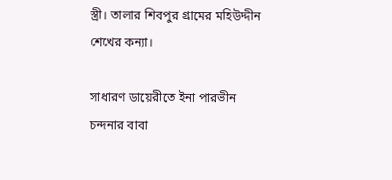স্ত্রী। তালার শিবপুর গ্রামের মহিউদ্দীন শেখের কন্যা।

সাধারণ ডায়েরীতে ইনা পারভীন চন্দনার বাবা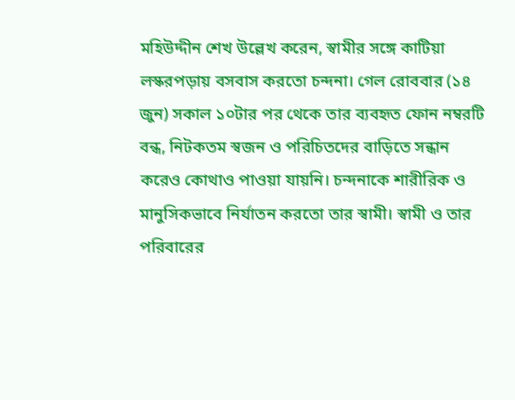মহিউদ্দীন শেখ উল্লেখ করেন, স্বামীর সঙ্গে কাটিয়া লস্করপড়ায় বসবাস করতো চন্দনা। গেল রোববার (১৪ জুন) সকাল ১০টার পর থেকে তার ব্যবহৃত ফোন নম্বরটি বন্ধ, নিটকতম স্বজন ও পরিচিতদের বাড়িতে সন্ধান করেও কোথাও পাওয়া যায়নি। চন্দনাকে শারীরিক ও মানুসিকভাবে নির্যাতন করতো তার স্বামী। স্বামী ও তার পরিবারের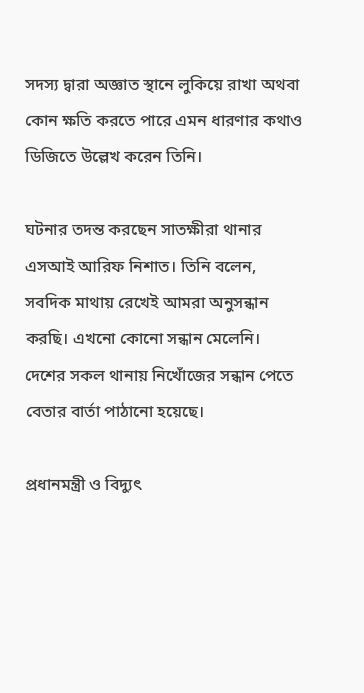সদস্য দ্বারা অজ্ঞাত স্থানে লুকিয়ে রাখা অথবা কোন ক্ষতি করতে পারে এমন ধারণার কথাও ডিজিতে উল্লেখ করেন তিনি।

ঘটনার তদন্ত করছেন সাতক্ষীরা থানার এসআই আরিফ নিশাত। তিনি বলেন, সবদিক মাথায় রেখেই আমরা অনুসন্ধান করছি। এখনো কোনো সন্ধান মেলেনি। দেশের সকল থানায় নিখোঁজের সন্ধান পেতে বেতার বার্তা পাঠানো হয়েছে।

প্রধানমন্ত্রী ও বিদ্যুৎ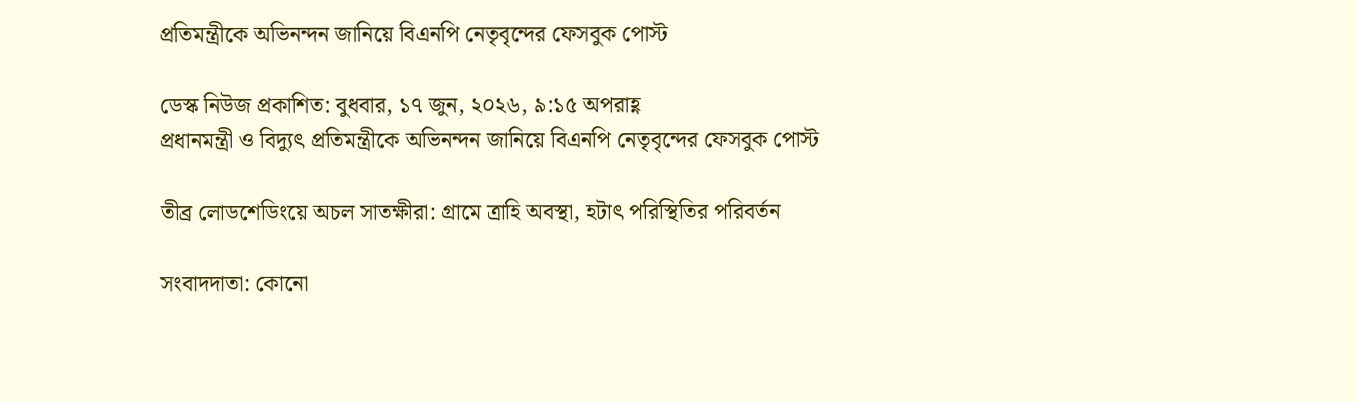প্রতিমন্ত্রীকে অভিনন্দন জানিয়ে বিএনপি নেতৃবৃন্দের ফেসবুক পোস্ট

ডেস্ক নিউজ প্রকাশিত: বুধবার, ১৭ জুন, ২০২৬, ৯:১৫ অপরাহ্ণ
প্রধানমন্ত্রী ও বিদ্যুৎ প্রতিমন্ত্রীকে অভিনন্দন জানিয়ে বিএনপি নেতৃবৃন্দের ফেসবুক পোস্ট

তীব্র লোডশেডিংয়ে অচল সাতক্ষীরা: গ্রামে ত্রাহি অবস্থা, হটাৎ পরিস্থিতির পরিবর্তন

সংবাদদাতা: কোনো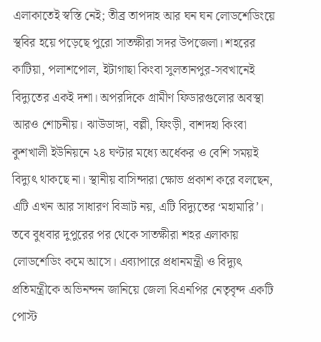এলাকাতেই স্বস্তি নেই; তীব্র তাপদাহ আর ঘন ঘন লোডশেডিংয়ে স্থবির হয়ে পড়েছে পুরো সাতক্ষীরা সদর উপজেলা। শহরের কাটিয়া, পলাশপোল, ইটাগাছা কিংবা সুলতানপুর-সবখানেই বিদ্যুতের একই দশা। অপরদিকে গ্রামীণ ফিডারগুলোর অবস্থা আরও শোচনীয়। ঝাউডাঙ্গা, বল্লী, ফিংড়ী, বাশদহা কিংবা কুশখালী ইউনিয়নে ২৪ ঘণ্টার মধ্যে অর্ধেকর ও বেশি সময়ই বিদ্যুৎ থাকছে না। স্থানীয় বাসিন্দারা ক্ষোভ প্রকাশ করে বলছেন, এটি এখন আর সাধারণ বিভ্রাট নয়, এটি বিদ্যুতের ‘মহামারি’। তবে বুধবার দুপুরের পর থেকে সাতক্ষীরা শহর এলাকায় লোডশেডিং কমে আসে। এব্যাপারে প্রধানমন্ত্রী ও বিদ্যুৎ প্রতিমন্ত্রীকে অভিনন্দন জানিয়ে জেলা বিএনপির নেতৃবৃন্দ একটি পোস্ট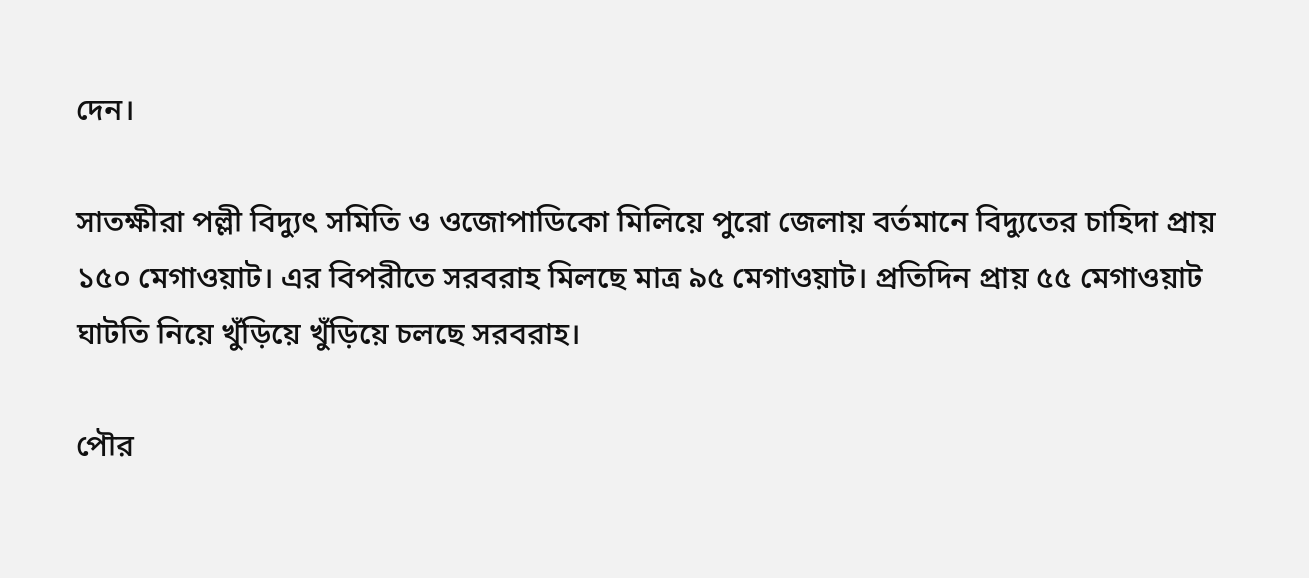দেন।

সাতক্ষীরা পল্লী বিদ্যুৎ সমিতি ও ওজোপাডিকো মিলিয়ে পুরো জেলায় বর্তমানে বিদ্যুতের চাহিদা প্রায় ১৫০ মেগাওয়াট। এর বিপরীতে সরবরাহ মিলছে মাত্র ৯৫ মেগাওয়াট। প্রতিদিন প্রায় ৫৫ মেগাওয়াট ঘাটতি নিয়ে খুঁড়িয়ে খুঁড়িয়ে চলছে সরবরাহ।

পৌর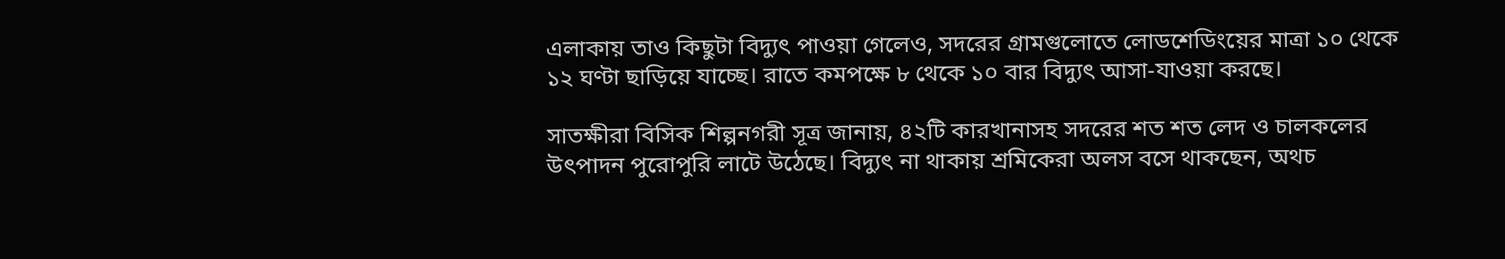এলাকায় তাও কিছুটা বিদ্যুৎ পাওয়া গেলেও, সদরের গ্রামগুলোতে লোডশেডিংয়ের মাত্রা ১০ থেকে ১২ ঘণ্টা ছাড়িয়ে যাচ্ছে। রাতে কমপক্ষে ৮ থেকে ১০ বার বিদ্যুৎ আসা-যাওয়া করছে।

সাতক্ষীরা বিসিক শিল্পনগরী সূত্র জানায়, ৪২টি কারখানাসহ সদরের শত শত লেদ ও চালকলের উৎপাদন পুরোপুরি লাটে উঠেছে। বিদ্যুৎ না থাকায় শ্রমিকেরা অলস বসে থাকছেন, অথচ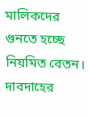মালিকদের গুনতে হচ্ছে নিয়মিত বেতন।
দাবদাহের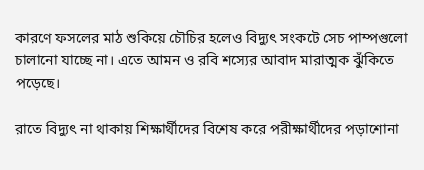কারণে ফসলের মাঠ শুকিয়ে চৌচির হলেও বিদ্যুৎ সংকটে সেচ পাম্পগুলো চালানো যাচ্ছে না। এতে আমন ও রবি শস্যের আবাদ মারাত্মক ঝুঁকিতে পড়েছে।

রাতে বিদ্যুৎ না থাকায় শিক্ষার্থীদের বিশেষ করে পরীক্ষার্থীদের পড়াশোনা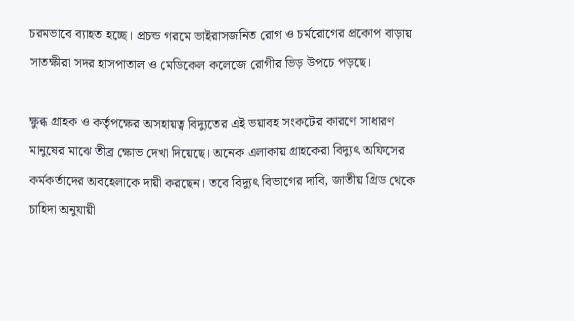চরমভাবে ব্যাহত হচ্ছে। প্রচন্ড গরমে ভাইরাসজনিত রোগ ও চর্মরোগের প্রকোপ বাড়ায় সাতক্ষীরা সদর হাসপাতাল ও মেডিকেল কলেজে রোগীর ভিড় উপচে পড়ছে।

ক্ষুব্ধ গ্রাহক ও কর্তৃপক্ষের অসহায়ত্ব বিদ্যুতের এই ভয়াবহ সংকটের কারণে সাধারণ মানুষের মাঝে তীব্র ক্ষোভ দেখা দিয়েছে। অনেক এলাকায় গ্রাহকেরা বিদ্যুৎ অফিসের কর্মকর্তাদের অবহেলাকে দায়ী করছেন। তবে বিদ্যুৎ বিভাগের দাবি, জাতীয় গ্রিড থেকে চাহিদা অনুযায়ী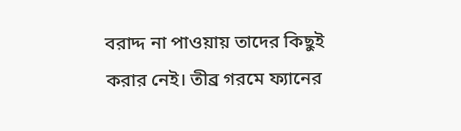বরাদ্দ না পাওয়ায় তাদের কিছুই করার নেই। তীব্র গরমে ফ্যানের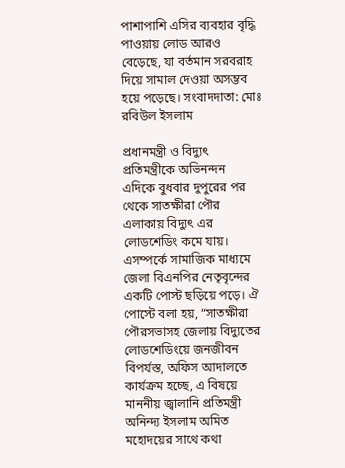পাশাপাশি এসির ব্যবহার বৃদ্ধি পাওয়ায় লোড আরও বেড়েছে, যা বর্তমান সরবরাহ দিয়ে সামাল দেওয়া অসম্ভব হয়ে পড়েছে। সংবাদদাতা: মোঃ রবিউল ইসলাম

প্রধানমন্ত্রী ও বিদ্যুৎ প্রতিমন্ত্রীকে অভিনন্দন
এদিকে বুধবার দুপুরের পর থেকে সাতক্ষীরা পৌর এলাকায় বিদ্যুৎ এর লোডশেডিং কমে যায়। এসম্পর্কে সামাজিক মাধ্যমে জেলা বিএনপির নেতৃবৃন্দের একটি পোস্ট ছড়িয়ে পড়ে। ঐ পোস্টে বলা হয়, “সাতক্ষীরা পৌরসভাসহ জেলায় বিদ্যুতের লোডশেডিংয়ে জনজীবন বিপর্যস্ত, অফিস আদালতে কার্যক্রম হচ্ছে, এ বিষয়ে মাননীয় জ্বালানি প্রতিমন্ত্রী অনিন্দ্য ইসলাম অমিত মহোদয়ের সাথে কথা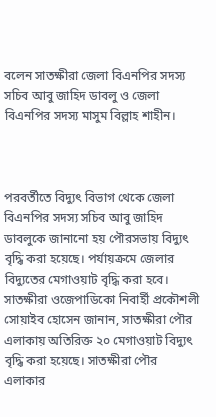বলেন সাতক্ষীরা জেলা বিএনপির সদস্য সচিব আবু জাহিদ ডাবলু ও জেলা বিএনপির সদস্য মাসুম বিল্লাহ শাহীন।



পরবর্তীতে বিদ্যুৎ বিভাগ থেকে জেলা বিএনপির সদস্য সচিব আবু জাহিদ ডাবলুকে জানানো হয় পৌরসভায় বিদ্যুৎ বৃদ্ধি করা হয়েছে। পর্যায়ক্রমে জেলার বিদ্যুতের মেগাওয়াট বৃদ্ধি করা হবে। সাতক্ষীরা ওজেপাডিকো নিবার্হী প্রকৌশলী সোয়াইব হোসেন জানান, সাতক্ষীরা পৌর এলাকায় অতিরিক্ত ২০ মেগাওয়াট বিদ্যুৎ বৃদ্ধি করা হয়েছে। সাতক্ষীরা পৌর এলাকার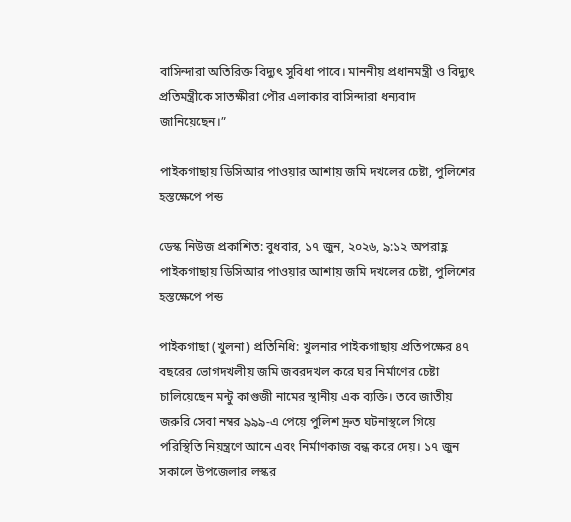বাসিন্দারা অতিরিক্ত বিদ্যুৎ সুবিধা পাবে। মাননীয় প্রধানমন্ত্রী ও বিদ্যুৎ প্রতিমন্ত্রীকে সাতক্ষীরা পৌর এলাকার বাসিন্দারা ধন্যবাদ জানিয়েছেন।”

পাইকগাছায় ডিসিআর পাওয়ার আশায় জমি দখলের চেষ্টা, পুলিশের হস্তক্ষেপে পন্ড

ডেস্ক নিউজ প্রকাশিত: বুধবার, ১৭ জুন, ২০২৬, ৯:১২ অপরাহ্ণ
পাইকগাছায় ডিসিআর পাওয়ার আশায় জমি দখলের চেষ্টা, পুলিশের হস্তক্ষেপে পন্ড

পাইকগাছা (খুলনা) প্রতিনিধি: খুলনার পাইকগাছায় প্রতিপক্ষের ৪৭ বছরের ভোগদখলীয় জমি জবরদখল করে ঘর নির্মাণের চেষ্টা চালিয়েছেন মন্টু কাগুজী নামের স্থানীয় এক ব্যক্তি। তবে জাতীয় জরুরি সেবা নম্বর ৯৯৯-এ পেয়ে পুলিশ দ্রুত ঘটনাস্থলে গিয়ে পরিস্থিতি নিয়ন্ত্রণে আনে এবং নির্মাণকাজ বন্ধ করে দেয়। ১৭ জুন সকালে উপজেলার লস্কর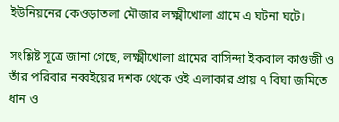ইউনিয়নের কেওড়াতলা মৌজার লক্ষ্মীখোলা গ্রামে এ ঘটনা ঘটে।

সংশ্লিষ্ট সূত্রে জানা গেছে, লক্ষ্মীখোলা গ্রামের বাসিন্দা ইকবাল কাগুজী ও তাঁর পরিবার নব্বইয়ের দশক থেকে ওই এলাকার প্রায় ৭ বিঘা জমিতে ধান ও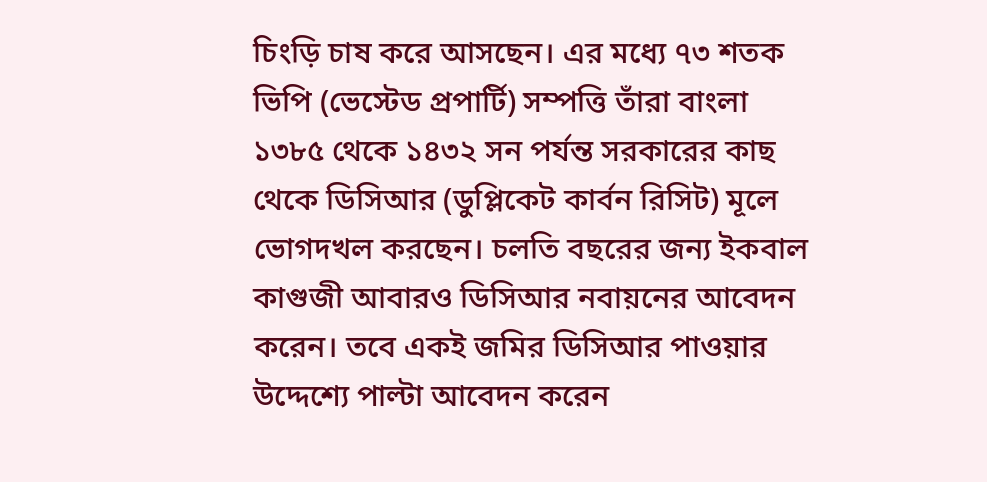চিংড়ি চাষ করে আসছেন। এর মধ্যে ৭৩ শতক ভিপি (ভেস্টেড প্রপার্টি) সম্পত্তি তাঁরা বাংলা ১৩৮৫ থেকে ১৪৩২ সন পর্যন্ত সরকারের কাছ থেকে ডিসিআর (ডুপ্লিকেট কার্বন রিসিট) মূলে ভোগদখল করছেন। চলতি বছরের জন্য ইকবাল কাগুজী আবারও ডিসিআর নবায়নের আবেদন করেন। তবে একই জমির ডিসিআর পাওয়ার উদ্দেশ্যে পাল্টা আবেদন করেন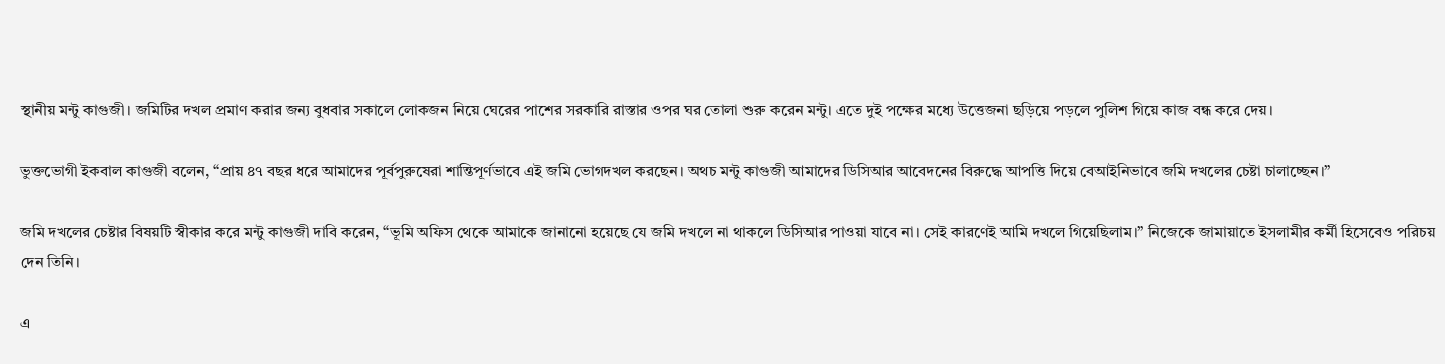স্থানীয় মন্টু কাগুজী। জমিটির দখল প্রমাণ করার জন্য বুধবার সকালে লোকজন নিয়ে ঘেরের পাশের সরকারি রাস্তার ওপর ঘর তোলা শুরু করেন মন্টু। এতে দুই পক্ষের মধ্যে উত্তেজনা ছড়িয়ে পড়লে পুলিশ গিয়ে কাজ বন্ধ করে দেয়।

ভুক্তভোগী ইকবাল কাগুজী বলেন, “প্রায় ৪৭ বছর ধরে আমাদের পূর্বপুরুষেরা শান্তিপূর্ণভাবে এই জমি ভোগদখল করছেন। অথচ মন্টু কাগুজী আমাদের ডিসিআর আবেদনের বিরুদ্ধে আপত্তি দিয়ে বেআইনিভাবে জমি দখলের চেষ্টা চালাচ্ছেন।”

জমি দখলের চেষ্টার বিষয়টি স্বীকার করে মন্টু কাগুজী দাবি করেন, “ভূমি অফিস থেকে আমাকে জানানো হয়েছে যে জমি দখলে না থাকলে ডিসিআর পাওয়া যাবে না। সেই কারণেই আমি দখলে গিয়েছিলাম।” নিজেকে জামায়াতে ইসলামীর কর্মী হিসেবেও পরিচয় দেন তিনি।

এ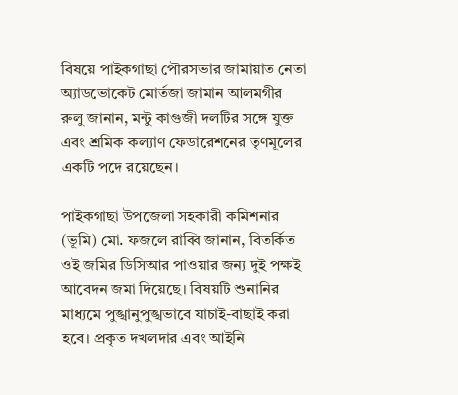বিষয়ে পাইকগাছা পৌরসভার জামায়াত নেতা অ্যাডভোকেট মোর্তজা জামান আলমগীর রুলু জানান, মন্টু কাগুজী দলটির সঙ্গে যুক্ত এবং শ্রমিক কল্যাণ ফেডারেশনের তৃণমূলের একটি পদে রয়েছেন।

পাইকগাছা উপজেলা সহকারী কমিশনার (ভূমি) মো. ফজলে রাব্বি জানান, বিতর্কিত ওই জমির ডিসিআর পাওয়ার জন্য দুই পক্ষই আবেদন জমা দিয়েছে। বিষয়টি শুনানির মাধ্যমে পুঙ্খানুপুঙ্খভাবে যাচাই-বাছাই করা হবে। প্রকৃত দখলদার এবং আইনি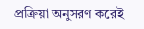প্রক্রিয়া অনুসরণ করেই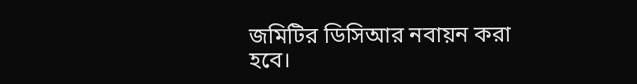জমিটির ডিসিআর নবায়ন করা হবে।